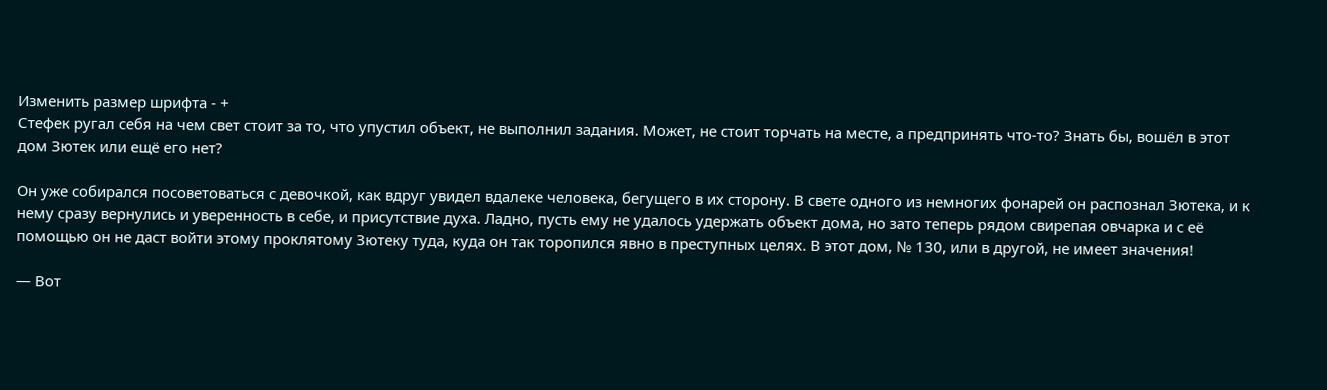Изменить размер шрифта - +
Стефек ругал себя на чем свет стоит за то, что упустил объект, не выполнил задания. Может, не стоит торчать на месте, а предпринять что-то? Знать бы, вошёл в этот дом Зютек или ещё его нет?

Он уже собирался посоветоваться с девочкой, как вдруг увидел вдалеке человека, бегущего в их сторону. В свете одного из немногих фонарей он распознал Зютека, и к нему сразу вернулись и уверенность в себе, и присутствие духа. Ладно, пусть ему не удалось удержать объект дома, но зато теперь рядом свирепая овчарка и с её помощью он не даст войти этому проклятому Зютеку туда, куда он так торопился явно в преступных целях. В этот дом, № 130, или в другой, не имеет значения!

— Вот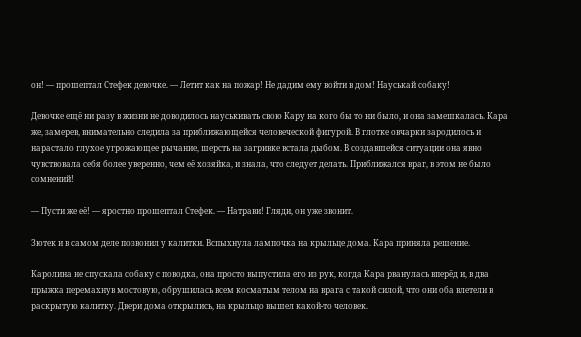он! — прошептал Стефек девочке. — Летит как на пожар! Не дадим ему войти в дом! Науськай собаку!

Девочке ещё ни разу в жизни не доводилось науськивать свою Кару на кого бы то ни было, и она замешкалась. Кара же, замерев, внимательно следила за приближающейся человеческой фигурой. В глотке овчарки зародилось и нарастало глухое угрожающее рычание, шерсть на загривке встала дыбом. В создавшейся ситуации она явно чувствовала себя более уверенно, чем её хозяйка, и знала, что следует делать. Приближался враг, в этом не было сомнений!

— Пусти же её! — яростно прошептал Стефек. — Натрави! Гляди, он уже звонит.

Зютек и в самом деле позвонил у калитки. Вспыхнула лампочка на крыльце дома. Кара приняла решение.

Каролина не спускала собаку с поводка, она просто выпустила его из рук, когда Кара рванулась вперёд и, в два прыжка перемахнув мостовую, обрушилась всем косматым телом на врага с такой силой, что они оба влетели в раскрытую калитку. Двери дома открылись, на крыльцо вышел какой-то человек.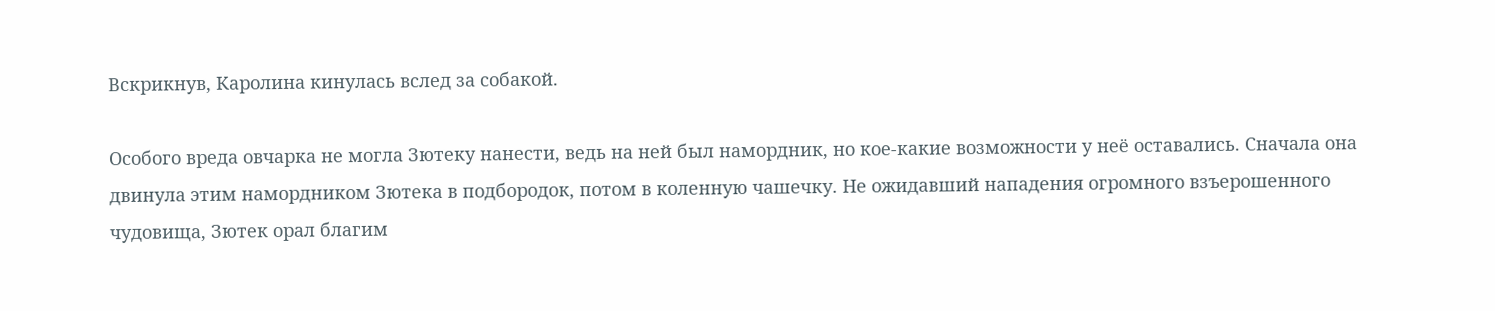Вскрикнув, Каролина кинулась вслед за собакой.

Особого вреда овчарка не могла Зютеку нанести, ведь на ней был намордник, но кое-какие возможности у неё оставались. Сначала она двинула этим намордником Зютека в подбородок, потом в коленную чашечку. Не ожидавший нападения огромного взъерошенного чудовища, Зютек орал благим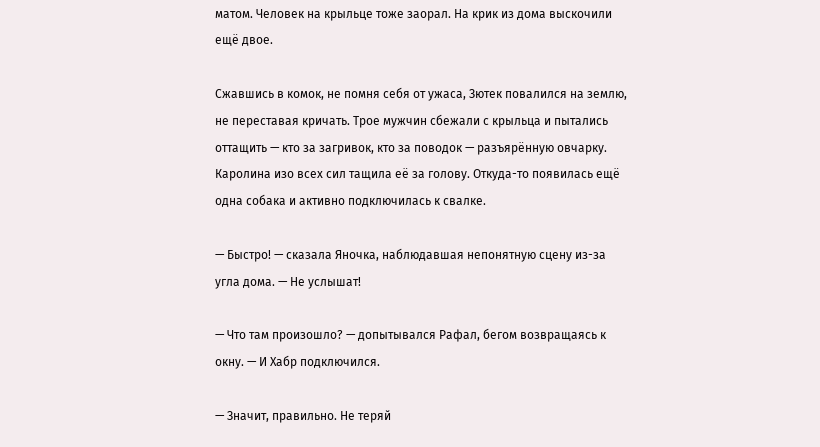матом. Человек на крыльце тоже заорал. На крик из дома выскочили ещё двое.

Сжавшись в комок, не помня себя от ужаса, Зютек повалился на землю, не переставая кричать. Трое мужчин сбежали с крыльца и пытались оттащить — кто за загривок, кто за поводок — разъярённую овчарку. Каролина изо всех сил тащила её за голову. Откуда-то появилась ещё одна собака и активно подключилась к свалке.

— Быстро! — сказала Яночка, наблюдавшая непонятную сцену из-за угла дома. — Не услышат!

— Что там произошло? — допытывался Рафал, бегом возвращаясь к окну. — И Хабр подключился.

— Значит, правильно. Не теряй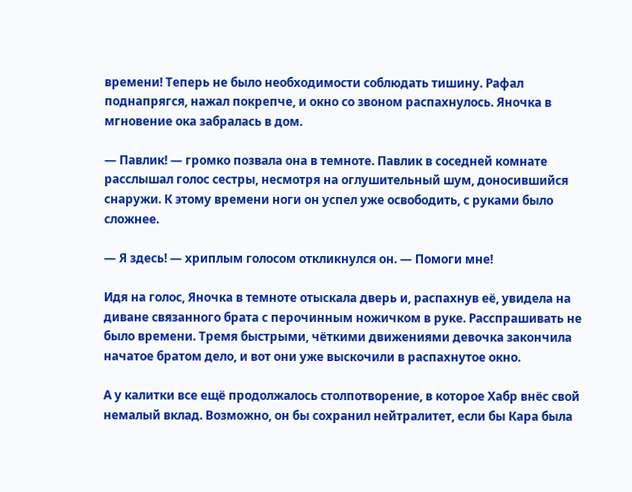времени! Теперь не было необходимости соблюдать тишину. Рафал поднапрягся, нажал покрепче, и окно со звоном распахнулось. Яночка в мгновение ока забралась в дом.

— Павлик! — громко позвала она в темноте. Павлик в соседней комнате расслышал голос сестры, несмотря на оглушительный шум, доносившийся снаружи. К этому времени ноги он успел уже освободить, с руками было сложнее.

— Я здесь! — хриплым голосом откликнулся он. — Помоги мне!

Идя на голос, Яночка в темноте отыскала дверь и, распахнув её, увидела на диване связанного брата с перочинным ножичком в руке. Расспрашивать не было времени. Тремя быстрыми, чёткими движениями девочка закончила начатое братом дело, и вот они уже выскочили в распахнутое окно.

А у калитки все ещё продолжалось столпотворение, в которое Хабр внёс свой немалый вклад. Возможно, он бы сохранил нейтралитет, если бы Кара была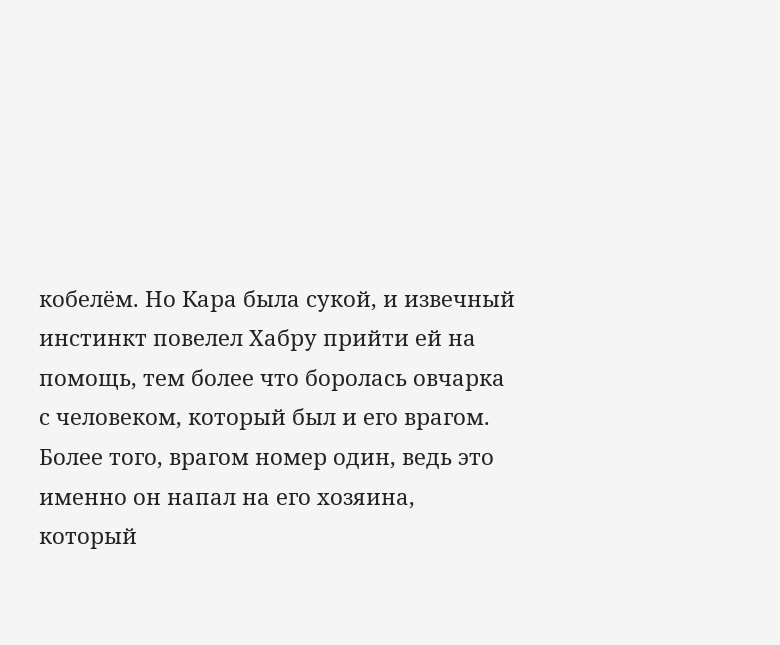кобелём. Но Кара была сукой, и извечный инстинкт повелел Хабру прийти ей на помощь, тем более что боролась овчарка с человеком, который был и его врагом. Более того, врагом номер один, ведь это именно он напал на его хозяина, который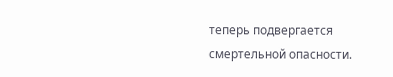теперь подвергается смертельной опасности.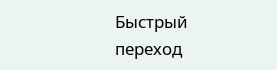Быстрый переход